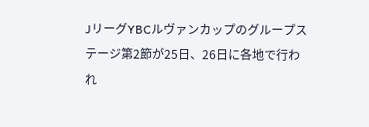JリーグYBCルヴァンカップのグループステージ第2節が25日、26日に各地で行われ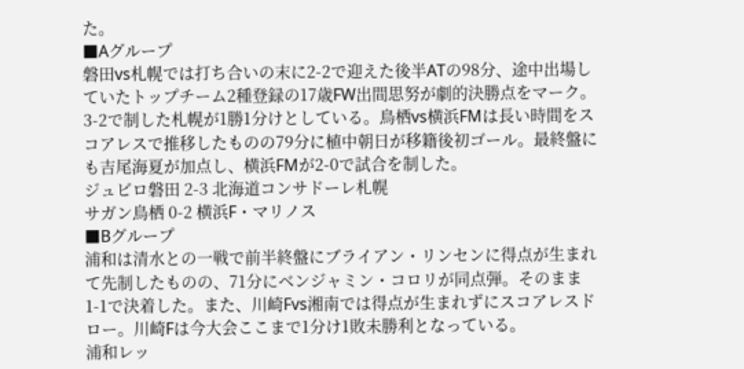た。
■Aグループ
磐田vs札幌では打ち合いの末に2-2で迎えた後半ATの98分、途中出場していたトップチーム2種登録の17歳FW出間思努が劇的決勝点をマーク。3-2で制した札幌が1勝1分けとしている。鳥栖vs横浜FMは長い時間をスコアレスで推移したものの79分に植中朝日が移籍後初ゴール。最終盤にも吉尾海夏が加点し、横浜FMが2-0で試合を制した。
ジュビロ磐田 2-3 北海道コンサドーレ札幌
サガン鳥栖 0-2 横浜F・マリノス
■Bグループ
浦和は清水との一戦で前半終盤にブライアン・リンセンに得点が生まれて先制したものの、71分にベンジャミン・コロリが同点弾。そのまま1-1で決着した。また、川崎Fvs湘南では得点が生まれずにスコアレスドロー。川崎Fは今大会ここまで1分け1敗未勝利となっている。
浦和レッ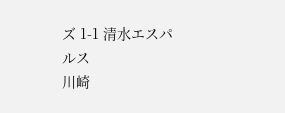ズ 1-1 清水エスパルス
川崎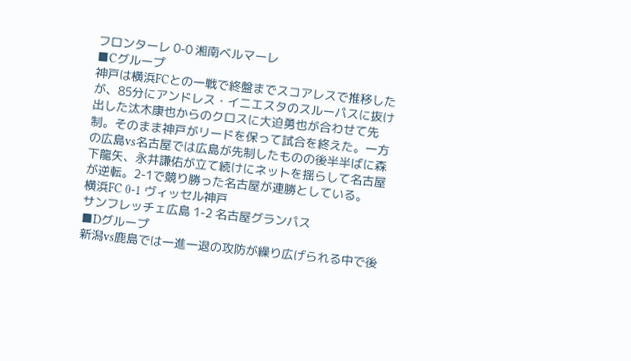フロンターレ 0-0 湘南ベルマーレ
■Cグループ
神戸は横浜FCとの一戦で終盤までスコアレスで推移したが、85分にアンドレス・イニエスタのスルーパスに抜け出した汰木康也からのクロスに大迫勇也が合わせて先制。そのまま神戸がリードを保って試合を終えた。一方の広島vs名古屋では広島が先制したものの後半半ばに森下龍矢、永井謙佑が立て続けにネットを揺らして名古屋が逆転。2-1で競り勝った名古屋が連勝としている。
横浜FC 0-1 ヴィッセル神戸
サンフレッチェ広島 1-2 名古屋グランパス
■Dグループ
新潟vs鹿島では一進一退の攻防が繰り広げられる中で後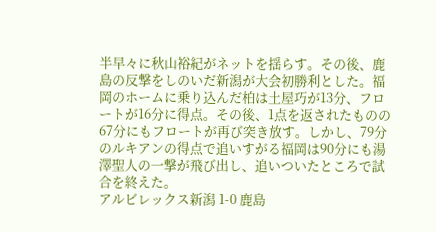半早々に秋山裕紀がネットを揺らす。その後、鹿島の反撃をしのいだ新潟が大会初勝利とした。福岡のホームに乗り込んだ柏は土屋巧が13分、フロートが16分に得点。その後、1点を返されたものの67分にもフロートが再び突き放す。しかし、79分のルキアンの得点で追いすがる福岡は90分にも湯澤聖人の一撃が飛び出し、追いついたところで試合を終えた。
アルビレックス新潟 1-0 鹿島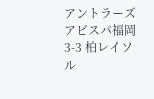アントラーズ
アビスパ福岡 3-3 柏レイソル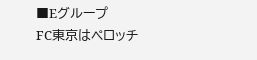■Eグループ
FC東京はペロッチ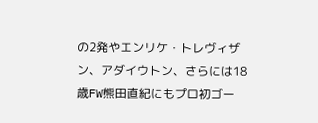の2発やエンリケ・トレヴィザン、アダイウトン、さらには18歳FW熊田直紀にもプロ初ゴー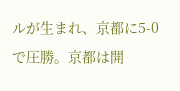ルが生まれ、京都に5-0で圧勝。京都は開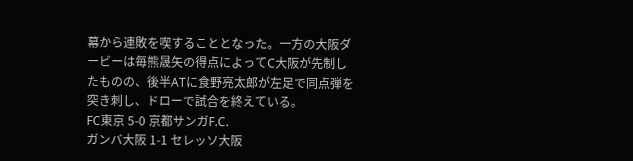幕から連敗を喫することとなった。一方の大阪ダービーは毎熊晟矢の得点によってC大阪が先制したものの、後半ATに食野亮太郎が左足で同点弾を突き刺し、ドローで試合を終えている。
FC東京 5-0 京都サンガF.C.
ガンバ大阪 1-1 セレッソ大阪